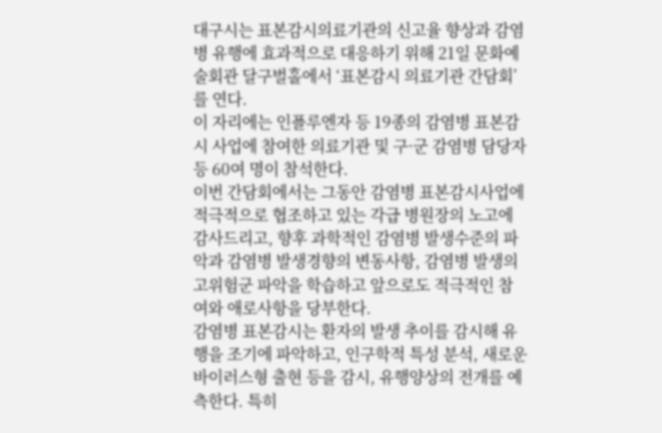대구시는 표본감시의료기관의 신고율 향상과 감염병 유행에 효과적으로 대응하기 위해 21일 문화예술회관 달구벌홀에서 ‘표본감시 의료기관 간담회’를 연다.
이 자리에는 인플루엔자 등 19종의 감염병 표본감시 사업에 참여한 의료기관 및 구·군 감염병 담당자 등 60여 명이 참석한다.
이번 간담회에서는 그동안 감염병 표본감시사업에 적극적으로 협조하고 있는 각급 병원장의 노고에 감사드리고, 향후 과학적인 감염병 발생수준의 파악과 감염병 발생경향의 변동사항, 감염병 발생의 고위험군 파악을 학습하고 앞으로도 적극적인 참여와 애로사항을 당부한다.
감염병 표본감시는 환자의 발생 추이를 감시해 유행을 조기에 파악하고, 인구학적 특성 분석, 새로운 바이러스형 출현 등을 감시, 유행양상의 전개를 예측한다. 특히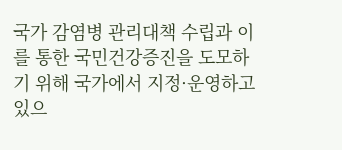국가 감염병 관리대책 수립과 이를 통한 국민건강증진을 도모하기 위해 국가에서 지정·운영하고 있으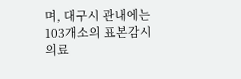며, 대구시 관내에는 103개소의 표본감시 의료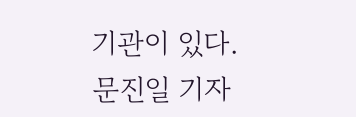기관이 있다.
문진일 기자